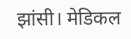झांसी। मेडिकल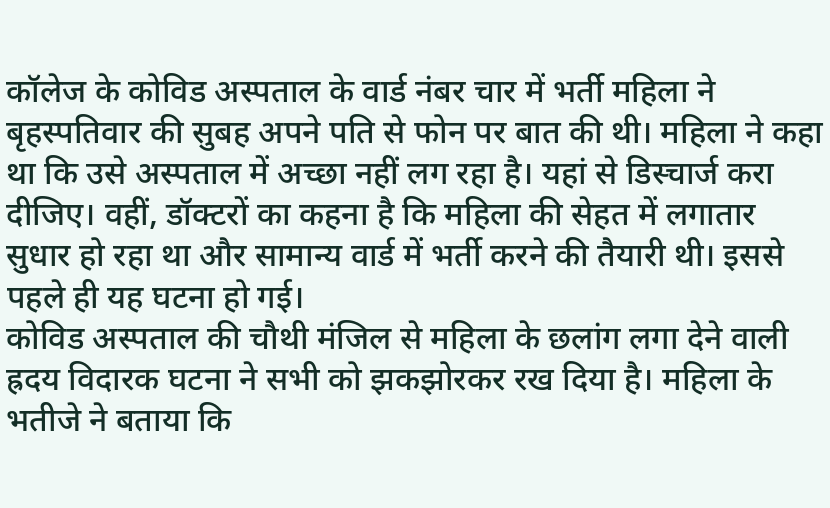कॉलेज के कोविड अस्पताल के वार्ड नंबर चार में भर्ती महिला ने बृहस्पतिवार की सुबह अपने पति से फोन पर बात की थी। महिला ने कहा था कि उसे अस्पताल में अच्छा नहीं लग रहा है। यहां से डिस्चार्ज करा दीजिए। वहीं, डॉक्टरों का कहना है कि महिला की सेहत में लगातार सुधार हो रहा था और सामान्य वार्ड में भर्ती करने की तैयारी थी। इससे पहले ही यह घटना हो गई।
कोविड अस्पताल की चौथी मंजिल से महिला के छलांग लगा देने वाली ह्रदय विदारक घटना ने सभी को झकझोरकर रख दिया है। महिला के भतीजे ने बताया कि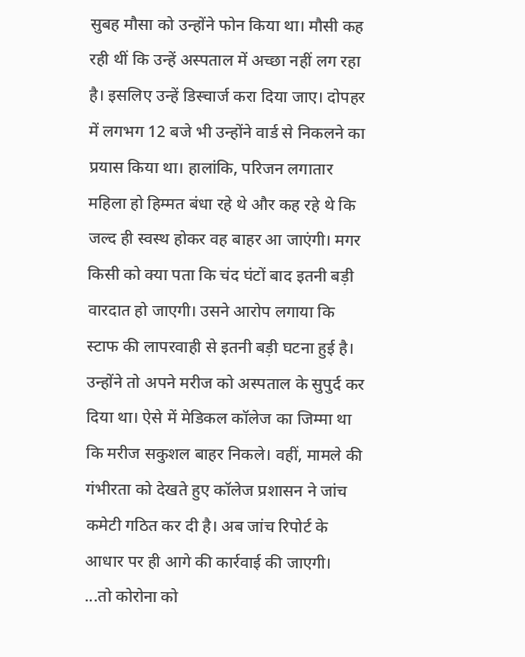सुबह मौसा को उन्होंने फोन किया था। मौसी कह रही थीं कि उन्हें अस्पताल में अच्छा नहीं लग रहा है। इसलिए उन्हें डिस्चार्ज करा दिया जाए। दोपहर में लगभग 12 बजे भी उन्होंने वार्ड से निकलने का प्रयास किया था। हालांकि, परिजन लगातार महिला हो हिम्मत बंधा रहे थे और कह रहे थे कि जल्द ही स्वस्थ होकर वह बाहर आ जाएंगी। मगर किसी को क्या पता कि चंद घंटों बाद इतनी बड़ी वारदात हो जाएगी। उसने आरोप लगाया कि स्टाफ की लापरवाही से इतनी बड़ी घटना हुई है। उन्होंने तो अपने मरीज को अस्पताल के सुपुर्द कर दिया था। ऐसे में मेडिकल कॉलेज का जिम्मा था कि मरीज सकुशल बाहर निकले। वहीं, मामले की गंभीरता को देखते हुए कॉलेज प्रशासन ने जांच कमेटी गठित कर दी है। अब जांच रिपोर्ट के आधार पर ही आगे की कार्रवाई की जाएगी।
...तो कोरोना को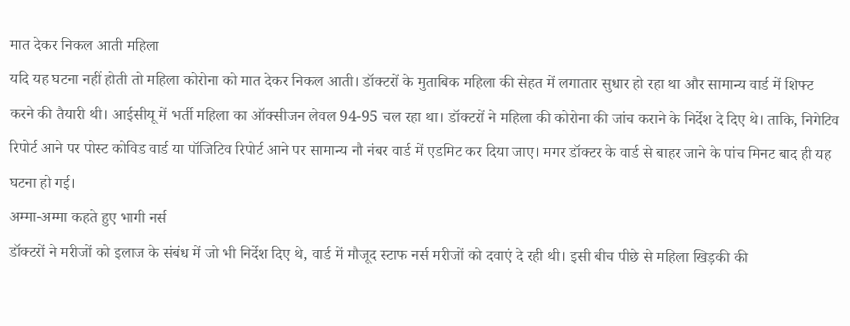मात देकर निकल आती महिला
यदि यह घटना नहीं होती तो महिला कोरोना को मात देकर निकल आती। डॉक्टरों के मुताबिक महिला की सेहत में लगातार सुधार हो रहा था और सामान्य वार्ड में शिफ्ट करने की तैयारी थी। आईसीयू में भर्ती महिला का ऑक्सीजन लेवल 94-95 चल रहा था। डॉक्टरों ने महिला की कोरोना की जांच कराने के निर्देश दे दिए थे। ताकि, निगेटिव रिपोर्ट आने पर पोस्ट कोविड वार्ड या पॉजिटिव रिपोर्ट आने पर सामान्य नौ नंबर वार्ड में एडमिट कर दिया जाए। मगर डॉक्टर के वार्ड से बाहर जाने के पांच मिनट बाद ही यह घटना हो गई।
अम्मा-अम्मा कहते हुए भागी नर्स
डॉक्टरों ने मरीजों को इलाज के संबंध में जो भी निर्देश दिए थे, वार्ड में मौजूद स्टाफ नर्स मरीजों को दवाएं दे रही थी। इसी बीच पीछे से महिला खिड़की की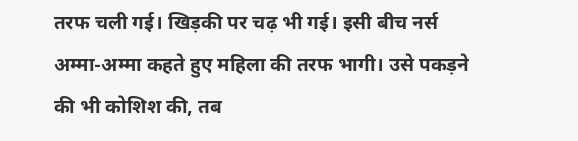तरफ चली गई। खिड़की पर चढ़ भी गई। इसी बीच नर्स अम्मा-अम्मा कहते हुए महिला की तरफ भागी। उसे पकड़ने की भी कोशिश की, तब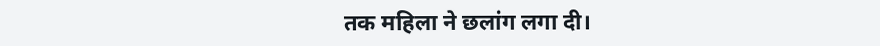तक महिला ने छलांग लगा दी।